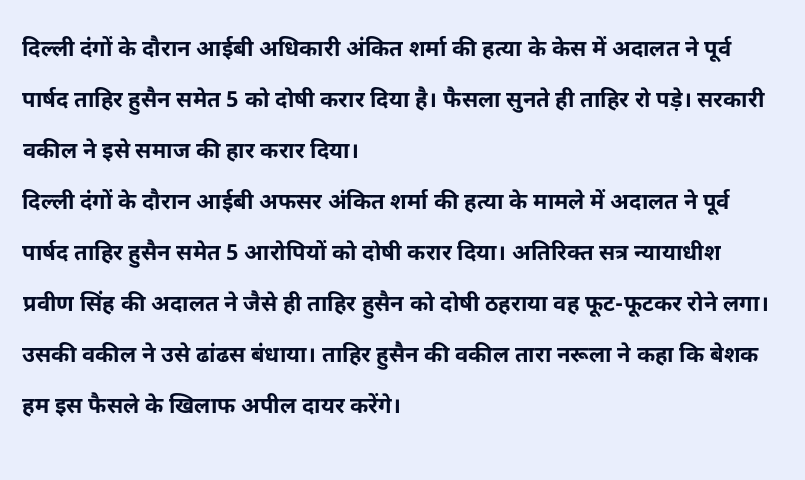दिल्ली दंगों के दौरान आईबी अधिकारी अंकित शर्मा की हत्या के केस में अदालत ने पूर्व पार्षद ताहिर हुसैन समेत 5 को दोषी करार दिया है। फैसला सुनते ही ताहिर रो पड़े। सरकारी वकील ने इसे समाज की हार करार दिया।
दिल्ली दंगों के दौरान आईबी अफसर अंकित शर्मा की हत्या के मामले में अदालत ने पूर्व पार्षद ताहिर हुसैन समेत 5 आरोपियों को दोषी करार दिया। अतिरिक्त सत्र न्यायाधीश प्रवीण सिंह की अदालत ने जैसे ही ताहिर हुसैन को दोषी ठहराया वह फूट-फूटकर रोने लगा। उसकी वकील ने उसे ढांढस बंधाया। ताहिर हुसैन की वकील तारा नरूला ने कहा कि बेशक हम इस फैसले के खिलाफ अपील दायर करेंगे।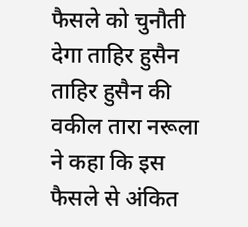फैसले को चुनौती देगा ताहिर हुसैन
ताहिर हुसैन की वकील तारा नरूला ने कहा कि इस फैसले से अंकित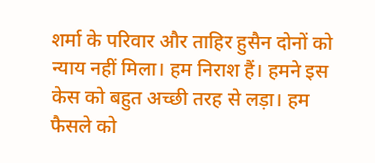शर्मा के परिवार और ताहिर हुसैन दोनों को न्याय नहीं मिला। हम निराश हैं। हमने इस केस को बहुत अच्छी तरह से लड़ा। हम फैसले को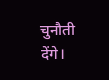चुनौती देंगे।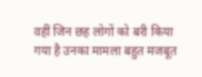वहीं जिन छह लोगों को बरी किया गया है उनका मामला बहुत मजबूत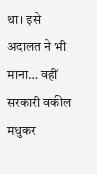था। इसे अदालत ने भी माना… वहीं सरकारी वकील मधुकर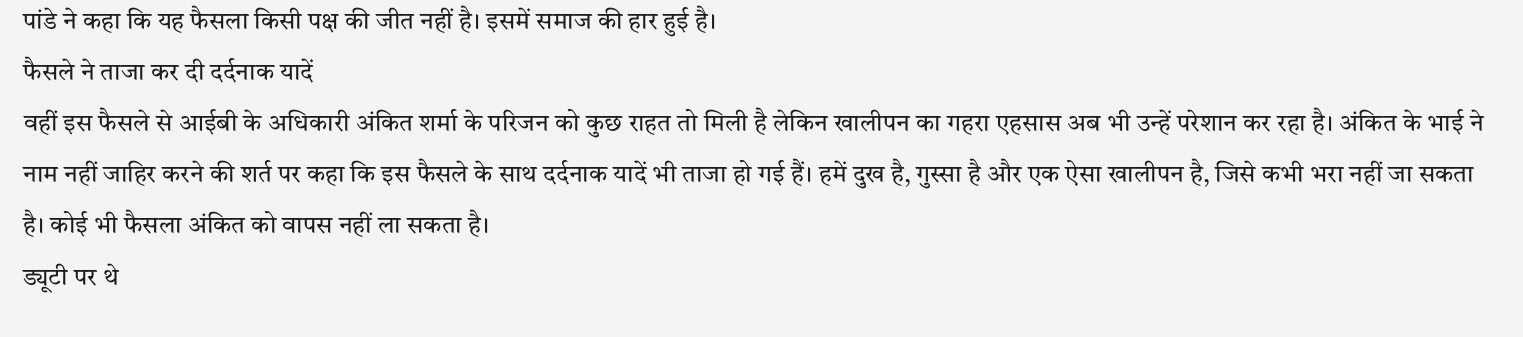पांडे ने कहा कि यह फैसला किसी पक्ष की जीत नहीं है। इसमें समाज की हार हुई है।
फैसले ने ताजा कर दी दर्दनाक यादें
वहीं इस फैसले से आईबी के अधिकारी अंकित शर्मा के परिजन को कुछ राहत तो मिली है लेकिन खालीपन का गहरा एहसास अब भी उन्हें परेशान कर रहा है। अंकित के भाई ने नाम नहीं जाहिर करने की शर्त पर कहा कि इस फैसले के साथ दर्दनाक यादें भी ताजा हो गई हैं। हमें दुख है, गुस्सा है और एक ऐसा खालीपन है, जिसे कभी भरा नहीं जा सकता है। कोई भी फैसला अंकित को वापस नहीं ला सकता है।
ड्यूटी पर थे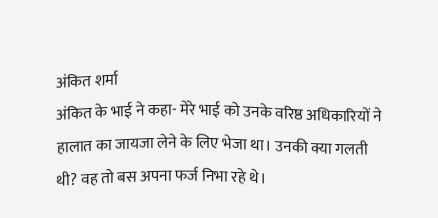अंकित शर्मा
अंकित के भाई ने कहा- मेरे भाई को उनके वरिष्ठ अधिकारियों ने हालात का जायजा लेने के लिए भेजा था। उनकी क्या गलती थी? वह तो बस अपना फर्ज निभा रहे थे।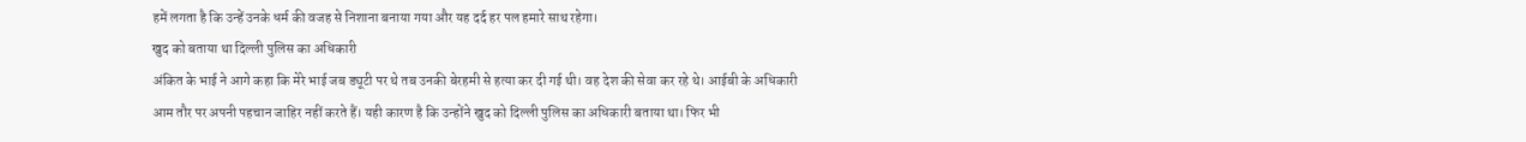हमें लगता है कि उन्हें उनके धर्म की वजह से निशाना बनाया गया और यह दर्द हर पल हमारे साथ रहेगा।
खुद को बताया था दिल्ली पुलिस का अधिकारी
अंकित के भाई ने आगे कहा कि मेरे भाई जब ड्यूटी पर थे तब उनकी बेरहमी से हत्या कर दी गई थी। वह देश की सेवा कर रहे थे। आईबी के अधिकारी आम तौर पर अपनी पहचान जाहिर नहीं करते हैं। यही कारण है कि उन्होंने खुद को दिल्ली पुलिस का अधिकारी बताया था। फिर भी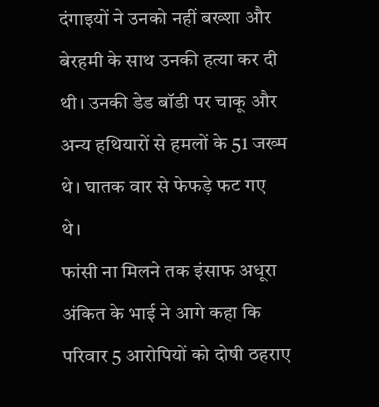दंगाइयों ने उनको नहीं बख्शा और बेरहमी के साथ उनकी हत्या कर दी थी। उनकी डेड बॉडी पर चाकू और अन्य हथियारों से हमलों के 51 जख्म थे। घातक वार से फेफड़े फट गए थे।
फांसी ना मिलने तक इंसाफ अधूरा
अंकित के भाई ने आगे कहा कि परिवार 5 आरोपियों को दोषी ठहराए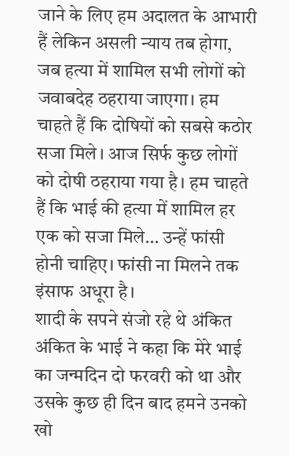जाने के लिए हम अदालत के आभारी हैं लेकिन असली न्याय तब होगा, जब हत्या में शामिल सभी लोगों को जवाबदेह ठहराया जाएगा। हम चाहते हैं कि दोषियों को सबसे कठोर सजा मिले। आज सिर्फ कुछ लोगों को दोषी ठहराया गया है। हम चाहते हैं कि भाई की हत्या में शामिल हर एक को सजा मिले… उन्हें फांसी होनी चाहिए। फांसी ना मिलने तक इंसाफ अधूरा है।
शादी के सपने संजो रहे थे अंकित
अंकित के भाई ने कहा कि मेरे भाई का जन्मदिन दो फरवरी को था और उसके कुछ ही दिन बाद हमने उनको खो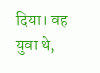दिया। वह युवा थे,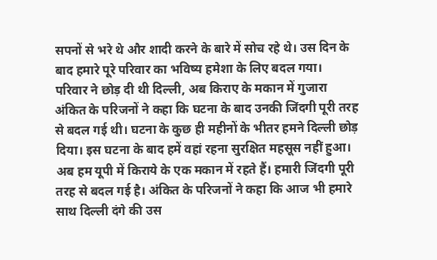सपनों से भरे थे और शादी करने के बारे में सोच रहे थे। उस दिन के बाद हमारे पूरे परिवार का भविष्य हमेशा के लिए बदल गया।
परिवार ने छोड़ दी थी दिल्ली, अब किराए के मकान में गुजारा
अंकित के परिजनों ने कहा कि घटना के बाद उनकी जिंदगी पूरी तरह से बदल गई थी। घटना के कुछ ही महीनों के भीतर हमने दिल्ली छोड़ दिया। इस घटना के बाद हमें वहां रहना सुरक्षित महसूस नहीं हुआ। अब हम यूपी में किराये के एक मकान में रहते हैं। हमारी जिंदगी पूरी तरह से बदल गई है। अंकित के परिजनों ने कहा कि आज भी हमारे साथ दिल्ली दंगे की उस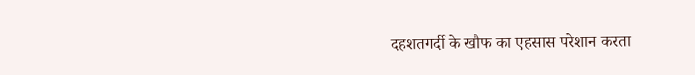दहशतगर्दी के खौफ का एहसास परेशान करता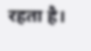रहता है।